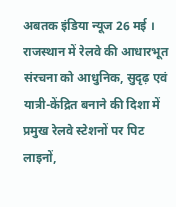अबतक इंडिया न्यूज 26 मई । राजस्थान में रेलवे की आधारभूत संरचना को आधुनिक, सुदृढ़ एवं यात्री-केंद्रित बनाने की दिशा में प्रमुख रेलवे स्टेशनों पर पिट लाइनों,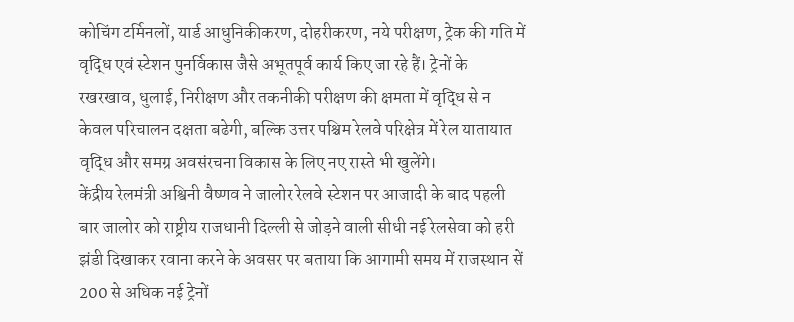कोचिंग टर्मिनलों, यार्ड आधुनिकीकरण, दोहरीकरण, नये परीक्षण, ट्रेक की गति में वृद्धि एवं स्टेशन पुनर्विकास जैसे अभूतपूर्व कार्य किए जा रहे हैं। ट्रेनों के रखरखाव, धुलाई, निरीक्षण और तकनीकी परीक्षण की क्षमता में वृद्धि से न केवल परिचालन दक्षता बढेगी, बल्कि उत्तर पश्चिम रेलवे परिक्षेत्र में रेल यातायात वृद्धि और समग्र अवसंरचना विकास के लिए नए रास्ते भी खुलेंगे।
केंद्रीय रेलमंत्री अश्विनी वैष्णव ने जालोर रेलवे स्टेशन पर आजादी के बाद पहली बार जालोर को राष्ट्रीय राजधानी दिल्ली से जोड़ने वाली सीधी नई रेलसेवा को हरी झंडी दिखाकर रवाना करने के अवसर पर बताया कि आगामी समय में राजस्थान सें 200 से अधिक नई ट्रेनों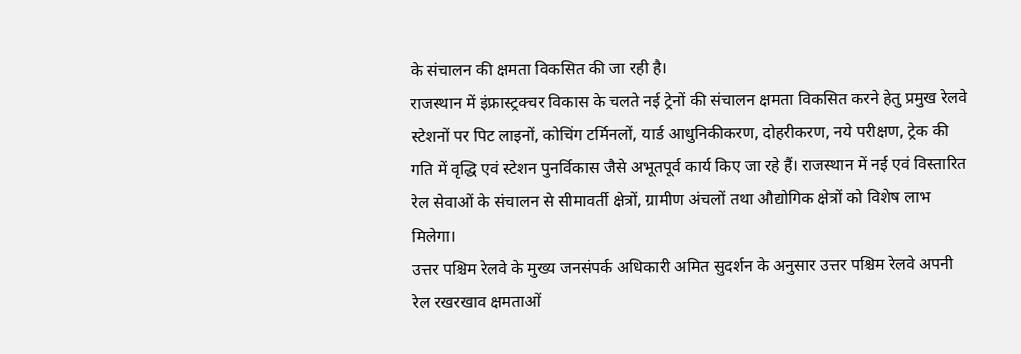के संचालन की क्षमता विकसित की जा रही है।
राजस्थान में इंफ्रास्ट्रक्चर विकास के चलते नई ट्रेनों की संचालन क्षमता विकसित करने हेतु प्रमुख रेलवे स्टेशनों पर पिट लाइनों, कोचिंग टर्मिनलों, यार्ड आधुनिकीकरण, दोहरीकरण, नये परीक्षण, ट्रेक की गति में वृद्धि एवं स्टेशन पुनर्विकास जैसे अभूतपूर्व कार्य किए जा रहे हैं। राजस्थान में नई एवं विस्तारित रेल सेवाओं के संचालन से सीमावर्ती क्षेत्रों, ग्रामीण अंचलों तथा औद्योगिक क्षेत्रों को विशेष लाभ मिलेगा।
उत्तर पश्चिम रेलवे के मुख्य जनसंपर्क अधिकारी अमित सुदर्शन के अनुसार उत्तर पश्चिम रेलवे अपनी रेल रखरखाव क्षमताओं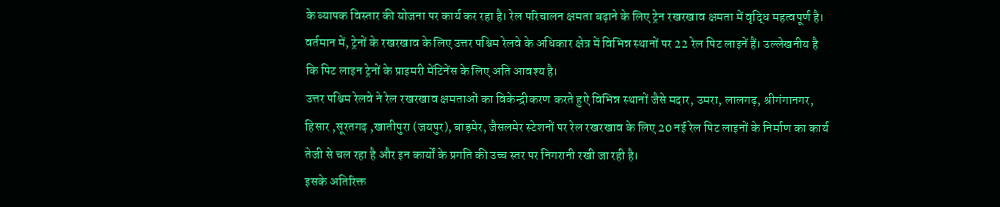के व्यापक विस्तार की योजना पर कार्य कर रहा है। रेल परिचालन क्षमता बढ़ाने के लिए ट्रेन रखरखाव क्षमता में वृद्धि महत्वपूर्ण है। वर्तमान में, ट्रेनों के रखरखाव के लिए उत्तर पश्चिम रेलवे के अधिकार क्षेत्र में विभिन्न स्थानों पर 22 रेल पिट लाइनें हैं। उल्लेखनीय है कि पिट लाइन ट्रेनों के प्राइमरी मेंटिनेंस के लिए अति आवश्य है।
उत्तर पश्चिम रेलवे ने रेल रखरखाव क्षमताओं का विकेन्द्रीकरण करते हुऐ विभिन्न स्थानों जैसे मदार, उमरा, लालगढ़, श्रीगंगानगर, हिसार ,सूरतगढ़ ,खातीपुरा (जयपुर), बाड़मेर, जैसलमेर स्टेशनों पर रेल रखरखाव के लिए 20 नई रेल पिट लाइनों के निर्माण का कार्य तेजी से चल रहा है और इन कार्यों के प्रगति की उच्च स्तर पर निगरानी रखी जा रही है।
इसके अतिरिक्त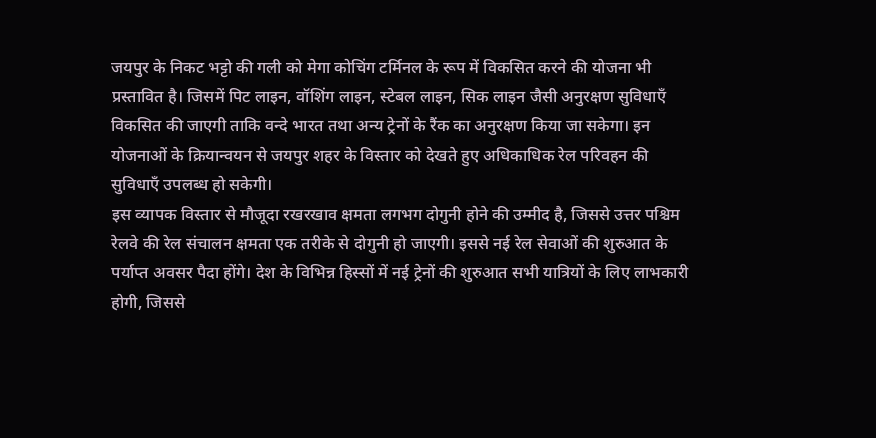जयपुर के निकट भट्टो की गली को मेगा कोचिंग टर्मिनल के रूप में विकसित करने की योजना भी प्रस्तावित है। जिसमें पिट लाइन, वॉशिंग लाइन, स्टेबल लाइन, सिक लाइन जैसी अनुरक्षण सुविधाएँ विकसित की जाएगी ताकि वन्दे भारत तथा अन्य ट्रेनों के रैंक का अनुरक्षण किया जा सकेगा। इन योजनाओं के क्रियान्वयन से जयपुर शहर के विस्तार को देखते हुए अधिकाधिक रेल परिवहन की सुविधाएँ उपलब्ध हो सकेगी।
इस व्यापक विस्तार से मौजूदा रखरखाव क्षमता लगभग दोगुनी होने की उम्मीद है, जिससे उत्तर पश्चिम रेलवे की रेल संचालन क्षमता एक तरीके से दोगुनी हो जाएगी। इससे नई रेल सेवाओं की शुरुआत के पर्याप्त अवसर पैदा होंगे। देश के विभिन्न हिस्सों में नई ट्रेनों की शुरुआत सभी यात्रियों के लिए लाभकारी होगी, जिससे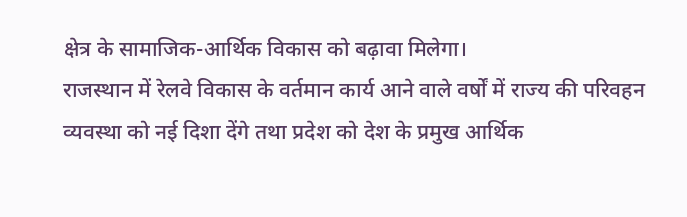क्षेत्र के सामाजिक-आर्थिक विकास को बढ़ावा मिलेगा।
राजस्थान में रेलवे विकास के वर्तमान कार्य आने वाले वर्षों में राज्य की परिवहन व्यवस्था को नई दिशा देंगे तथा प्रदेश को देश के प्रमुख आर्थिक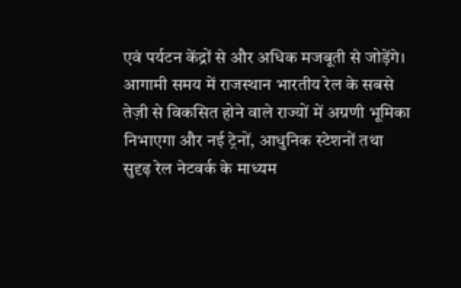एवं पर्यटन केंद्रों से और अधिक मजबूती से जोड़ेंगे। आगामी समय में राजस्थान भारतीय रेल के सबसे तेज़ी से विकसित होने वाले राज्यों में अग्रणी भूमिका निभाएगा और नई ट्रेनों, आधुनिक स्टेशनों तथा सुदृढ़ रेल नेटवर्क के माध्यम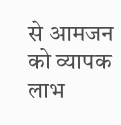से आमजन को व्यापक लाभ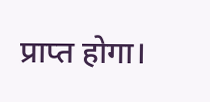प्राप्त होगा।